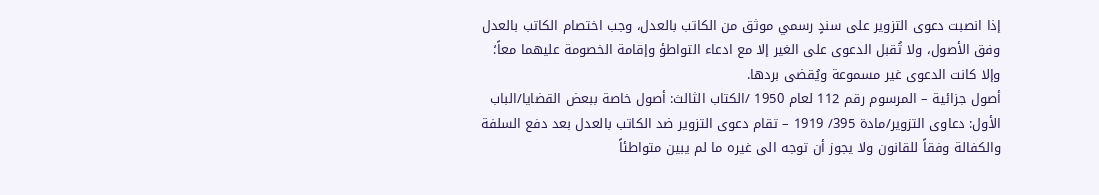إذا انصبت دعوى التزوير على سندٍ رسمي موثق من الكاتب بالعدل، وجب اختصام الكاتب بالعدل وفق الأصول، ولا تُقبل الدعوى على الغير إلا مع ادعاء التواطؤ وإقامة الخصومة عليهما معاً؛ وإلا كانت الدعوى غير مسموعة ويُقضى بردها.
أصول جزائية – المرسوم رقم 112 لعام 1950 /الكتاب الثالث: أصول خاصة ببعض القضايا/الباب الأول: دعاوى التزوير/مادة 395/ 1919 – تقام دعوى التزوير ضد الكاتب بالعدل بعد دفع السلفة والكفالة وفقاً للقانون ولا يجوز أن توجه الى غيره ما لم يبين متواطئاً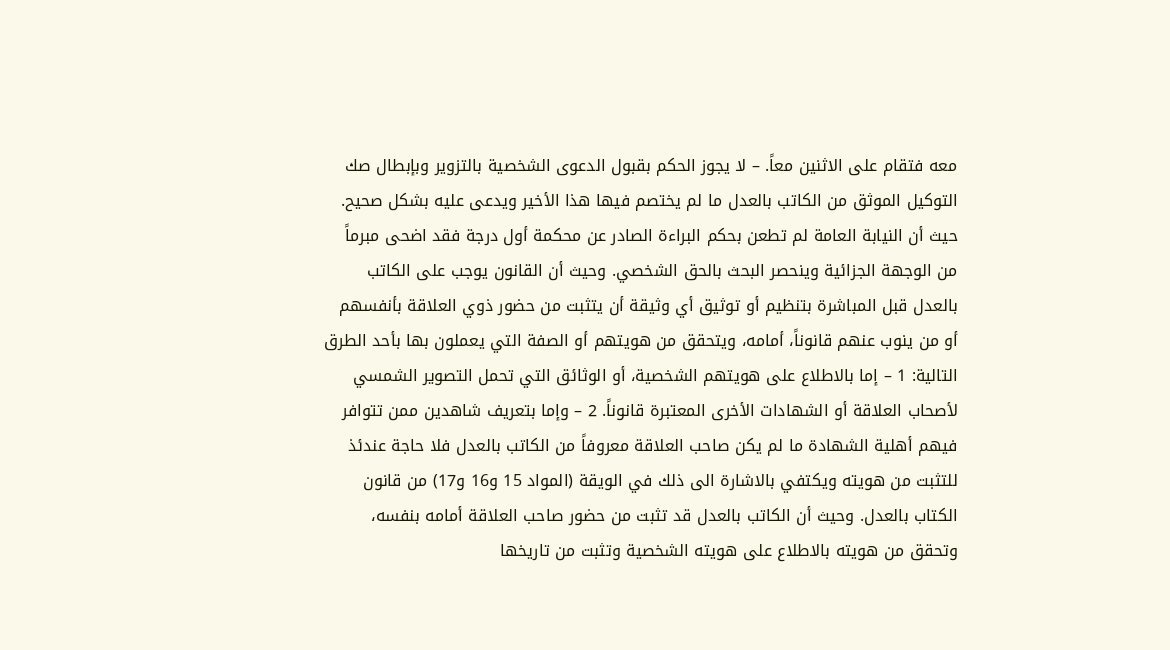معه فتقام على الاثنين معاً. – لا يجوز الحكم بقبول الدعوى الشخصية بالتزوير وبإبطال صك التوكيل الموثق من الكاتب بالعدل ما لم يختصم فيها هذا الأخير ويدعى عليه بشكل صحيح. حيث أن النيابة العامة لم تطعن بحكم البراءة الصادر عن محكمة أول درجة فقد اضحى مبرماً من الوجهة الجزائية وينحصر البحث بالحق الشخصي. وحيث أن القانون يوجب على الكاتب بالعدل قبل المباشرة بتنظيم أو توثيق أي وثيقة أن يتثبت من حضور ذوي العلاقة بأنفسهم أو من ينوب عنهم قانوناً، أمامه، ويتحقق من هويتهم أو الصفة التي يعملون بها بأحد الطرق التالية: 1 – إما بالاطلاع على هويتهم الشخصية، أو الوثائق التي تحمل التصوير الشمسي لأصحاب العلاقة أو الشهادات الأخرى المعتبرة قانوناً. 2 – وإما بتعريف شاهدين ممن تتوافر فيهم أهلية الشهادة ما لم يكن صاحب العلاقة معروفاً من الكاتب بالعدل فلا حاجة عندئذ للتثبت من هويته ويكتفي بالاشارة الى ذلك في الويقة (المواد 15 و16 و17) من قانون الكتاب بالعدل. وحيث أن الكاتب بالعدل قد تثبت من حضور صاحب العلاقة أمامه بنفسه، وتحقق من هويته بالاطلاع على هويته الشخصية وتثبت من تاريخها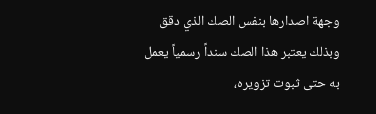وجهة اصدارها بنفس الصك الذي دقق وبذلك يعتبر هذا الصك سنداً رسمياً يعمل به حتى ثبوت تزويره،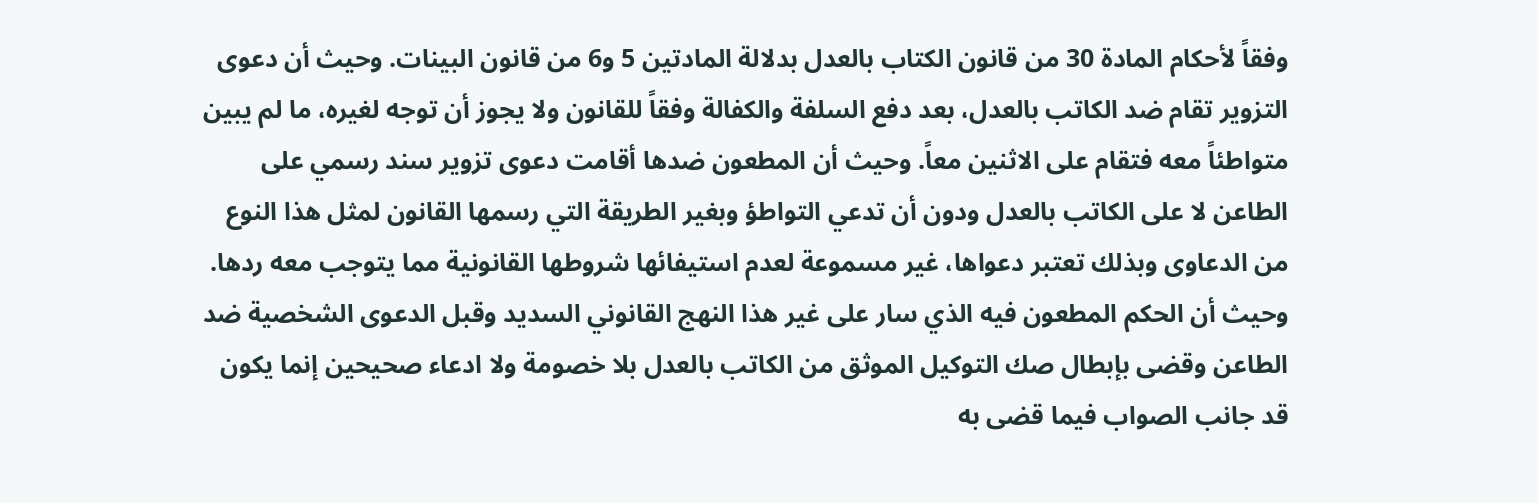وفقاً لأحكام المادة 30 من قانون الكتاب بالعدل بدلالة المادتين 5 و6 من قانون البينات. وحيث أن دعوى التزوير تقام ضد الكاتب بالعدل، بعد دفع السلفة والكفالة وفقاً للقانون ولا يجوز أن توجه لغيره، ما لم يبين متواطئاً معه فتقام على الاثنين معاً. وحيث أن المطعون ضدها أقامت دعوى تزوير سند رسمي على الطاعن لا على الكاتب بالعدل ودون أن تدعي التواطؤ وبغير الطريقة التي رسمها القانون لمثل هذا النوع من الدعاوى وبذلك تعتبر دعواها، غير مسموعة لعدم استيفائها شروطها القانونية مما يتوجب معه ردها. وحيث أن الحكم المطعون فيه الذي سار على غير هذا النهج القانوني السديد وقبل الدعوى الشخصية ضد الطاعن وقضى بإبطال صك التوكيل الموثق من الكاتب بالعدل بلا خصومة ولا ادعاء صحيحين إنما يكون قد جانب الصواب فيما قضى به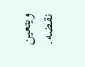ويتعين نقضه.